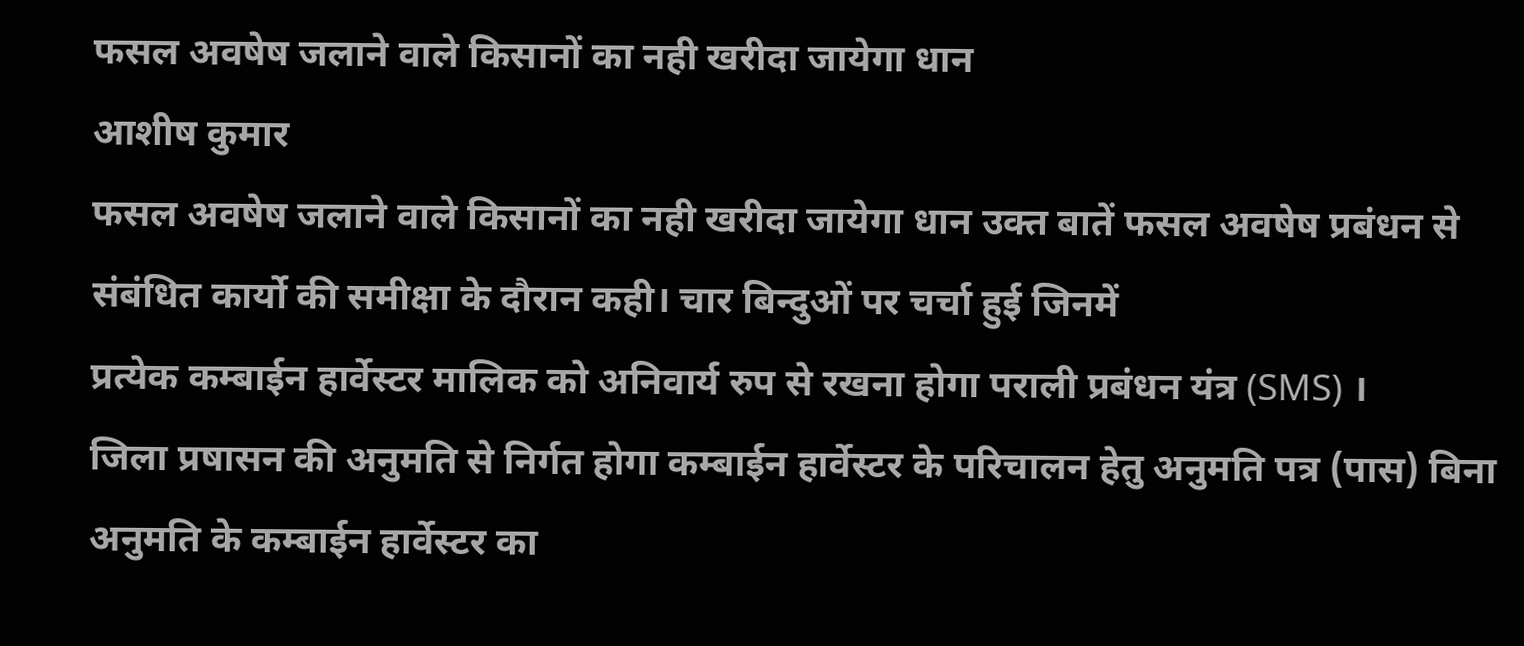फसल अवषेष जलाने वाले किसानों का नही खरीदा जायेगा धान
आशीष कुमार
फसल अवषेष जलाने वाले किसानों का नही खरीदा जायेगा धान उक्त बातें फसल अवषेष प्रबंधन से संबंधित कार्यो की समीक्षा के दौरान कही। चार बिन्दुओं पर चर्चा हुई जिनमें
प्रत्येक कम्बाईन हार्वेस्टर मालिक को अनिवार्य रुप से रखना होगा पराली प्रबंधन यंत्र (SMS) ।
जिला प्रषासन की अनुमति से निर्गत होगा कम्बाईन हार्वेस्टर के परिचालन हेतु अनुमति पत्र (पास) बिना अनुमति के कम्बाईन हार्वेस्टर का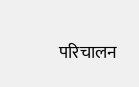परिचालन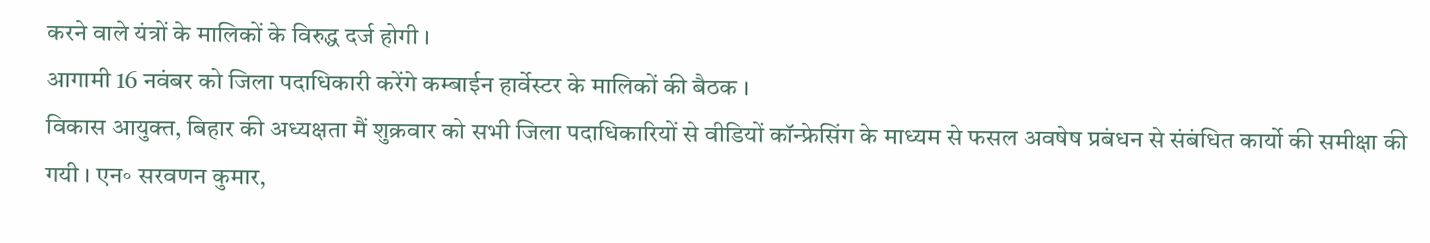करने वाले यंत्रों के मालिकों के विरुद्ध दर्ज होगी ।
आगामी 16 नवंबर को जिला पदाधिकारी करेंगे कम्बाईन हार्वेस्टर के मालिकों की बैठक ।
विकास आयुक्त, बिहार की अध्यक्षता मैं शुक्रवार को सभी जिला पदाधिकारियों से वीडियों कॉन्फ्रेसिंग के माध्यम से फसल अवषेष प्रबंधन से संबंधित कार्यो की समीक्षा की गयी । एन॰ सरवणन कुमार,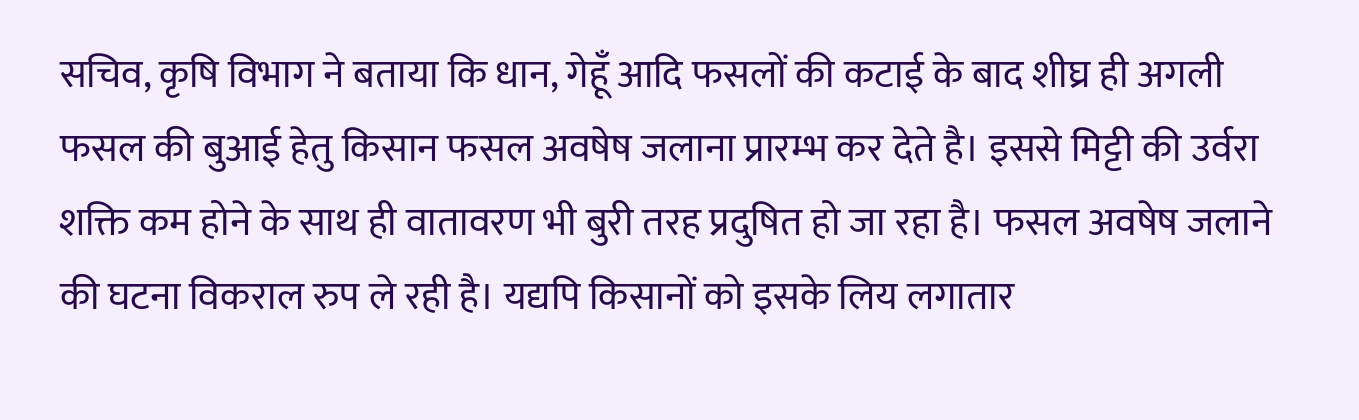सचिव, कृषि विभाग ने बताया कि धान, गेहूँ आदि फसलों की कटाई के बाद शीघ्र ही अगली फसल की बुआई हेतु किसान फसल अवषेष जलाना प्रारम्भ कर देते है। इससे मिट्टी की उर्वरा शक्ति कम होने के साथ ही वातावरण भी बुरी तरह प्रदुषित हो जा रहा है। फसल अवषेष जलाने की घटना विकराल रुप ले रही है। यद्यपि किसानों को इसके लिय लगातार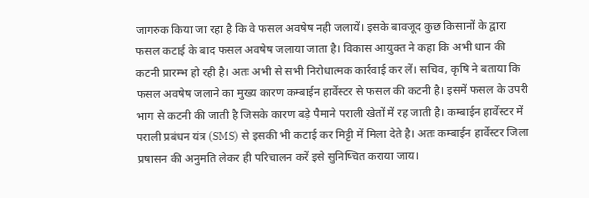जागरुक किया जा रहा है कि वे फसल अवषेष नही जलायें। इसके बावजूद कुछ किसानों के द्वारा फसल कटाई के बाद फसल अवषेष जलाया जाता है। विकास आयुक्त ने कहा कि अभी धान की कटनी प्रारम्भ हो रही है। अतः अभी से सभी निरोधात्मक कार्रवाई कर लें। सचिव, कृषि ने बताया कि फसल अवषेष जलाने का मुख्य कारण कम्बाईन हार्वेस्टर से फसल की कटनी है। इसमें फसल के उपरी भाग से कटनी की जाती है जिसके कारण बड़े पैमाने पराली खेतों में रह जाती है। कम्बाईन हार्वेस्टर में पराली प्रबंधन यंत्र (SMS) से इसकी भी कटाई कर मिट्टी में मिला देते है। अतः कम्बाईन हार्वेस्टर जिला प्रषासन की अनुमति लेकर ही परिचालन करें इसे सुनिष्चित कराया जाय।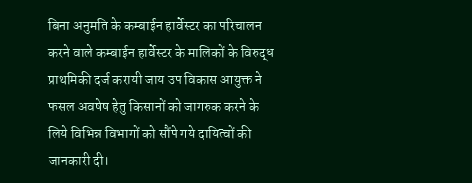बिना अनुमति के कम्बाईन हार्वेस्टर का परिचालन करने वाले कम्बाईन हार्वेस्टर के मालिकों के विरुद्ध प्राथमिकी दर्ज करायी जाय उप विकास आयुक्त ने फसल अवषेष हेतु किसानों को जागरुक करने के लिये विभिन्न विभागों को सौंपे गये दायित्वों की जानकारी दी।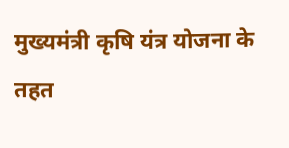मुख्यमंत्री कृषि यंत्र योजना के तहत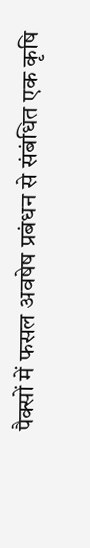पैक्सों में फसल अवषेष प्रबंधन से संबंधित एक कृषि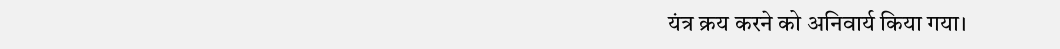यंत्र क्रय करने को अनिवार्य किया गया।